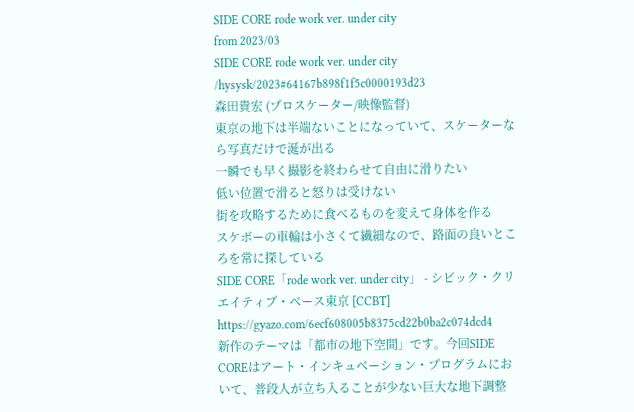SIDE CORE rode work ver. under city
from 2023/03
SIDE CORE rode work ver. under city
/hysysk/2023#64167b898f1f5c0000193d23
森田貴宏 (プロスケーター/映像監督)
東京の地下は半端ないことになっていて、スケーターなら写真だけで涎が出る
一瞬でも早く撮影を終わらせて自由に滑りたい
低い位置で滑ると怒りは受けない
街を攻略するために食べるものを変えて身体を作る
スケボーの車輪は小さくて繊細なので、路面の良いところを常に探している
SIDE CORE「rode work ver. under city」 - シビック・クリエイティブ・ベース東京 [CCBT]
https://gyazo.com/6ecf608005b8375cd22b0ba2c074dcd4
新作のテーマは「都市の地下空間」です。今回SIDE COREはアート・インキュベーション・プログラムにおいて、普段人が立ち入ることが少ない巨大な地下調整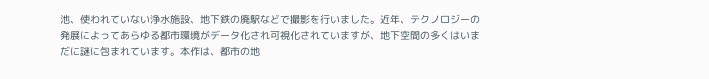池、使われていない浄水施設、地下鉄の廃駅などで撮影を行いました。近年、テクノロジーの発展によってあらゆる都市環境がデータ化され可視化されていますが、地下空間の多くはいまだに謎に包まれています。本作は、都市の地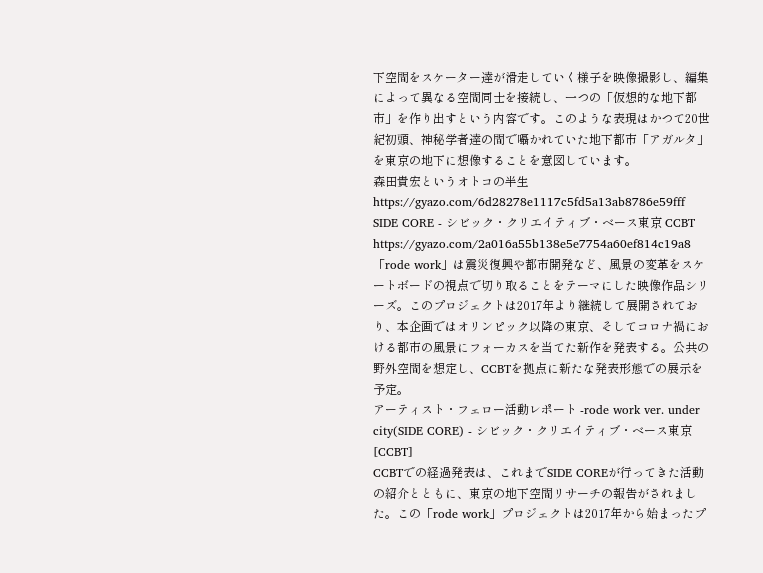下空間をスケーター達が滑走していく様子を映像撮影し、編集によって異なる空間同士を接続し、一つの「仮想的な地下都市」を作り出すという内容です。このような表現はかつて20世紀初頭、神秘学者達の間で囁かれていた地下都市「アガルタ」を東京の地下に想像することを意図しています。
森田貴宏というオトコの半生
https://gyazo.com/6d28278e1117c5fd5a13ab8786e59fff
SIDE CORE - シビック・クリエイティブ・ベース東京 CCBT
https://gyazo.com/2a016a55b138e5e7754a60ef814c19a8
「rode work」は震災復興や都市開発など、風景の変革をスケートボードの視点で切り取ることをテーマにした映像作品シリーズ。このプロジェクトは2017年より継続して展開されており、本企画ではオリンピック以降の東京、そしてコロナ禍における都市の風景にフォーカスを当てた新作を発表する。公共の野外空間を想定し、CCBTを拠点に新たな発表形態での展示を予定。
アーティスト・フェロー活動レポート -rode work ver. under city(SIDE CORE) - シビック・クリエイティブ・ベース東京 [CCBT]
CCBTでの経過発表は、これまでSIDE COREが行ってきた活動の紹介とともに、東京の地下空間リサーチの報告がされました。この「rode work」プロジェクトは2017年から始まったプ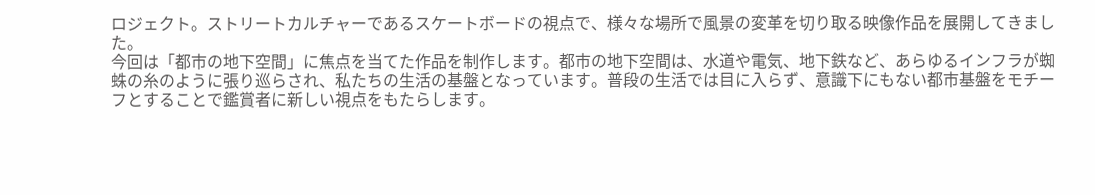ロジェクト。ストリートカルチャーであるスケートボードの視点で、様々な場所で風景の変革を切り取る映像作品を展開してきました。
今回は「都市の地下空間」に焦点を当てた作品を制作します。都市の地下空間は、水道や電気、地下鉄など、あらゆるインフラが蜘蛛の糸のように張り巡らされ、私たちの生活の基盤となっています。普段の生活では目に入らず、意識下にもない都市基盤をモチーフとすることで鑑賞者に新しい視点をもたらします。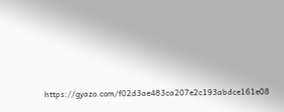https://gyazo.com/f02d3ae483ca207e2c193abdce161e08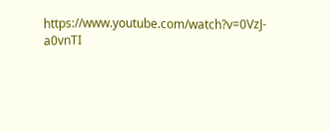https://www.youtube.com/watch?v=0VzJ-a0vnTI